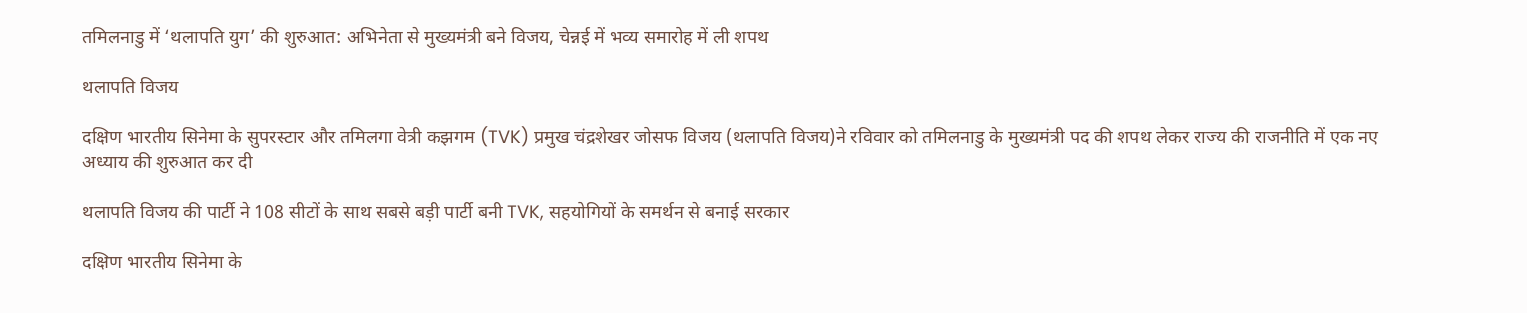तमिलनाडु में ‘थलापति युग’ की शुरुआत: अभिनेता से मुख्यमंत्री बने विजय, चेन्नई में भव्य समारोह में ली शपथ

थलापति विजय

दक्षिण भारतीय सिनेमा के सुपरस्टार और तमिलगा वेत्री कझगम (TVK) प्रमुख चंद्रशेखर जोसफ विजय (थलापति विजय)ने रविवार को तमिलनाडु के मुख्यमंत्री पद की शपथ लेकर राज्य की राजनीति में एक नए अध्याय की शुरुआत कर दी

थलापति विजय की पार्टी ने 108 सीटों के साथ सबसे बड़ी पार्टी बनी TVK, सहयोगियों के समर्थन से बनाई सरकार

दक्षिण भारतीय सिनेमा के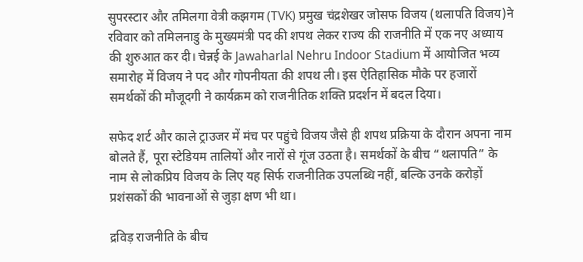सुपरस्टार और तमिलगा वेत्री कझगम (TVK) प्रमुख चंद्रशेखर जोसफ विजय (थलापति विजय)ने रविवार को तमिलनाडु के मुख्यमंत्री पद की शपथ लेकर राज्य की राजनीति में एक नए अध्याय की शुरुआत कर दी। चेन्नई के Jawaharlal Nehru Indoor Stadium में आयोजित भव्य समारोह में विजय ने पद और गोपनीयता की शपथ ली। इस ऐतिहासिक मौके पर हजारों समर्थकों की मौजूदगी ने कार्यक्रम को राजनीतिक शक्ति प्रदर्शन में बदल दिया।

सफेद शर्ट और काले ट्राउजर में मंच पर पहुंचे विजय जैसे ही शपथ प्रक्रिया के दौरान अपना नाम बोलते हैं, पूरा स्टेडियम तालियों और नारों से गूंज उठता है। समर्थकों के बीच “थलापति” के नाम से लोकप्रिय विजय के लिए यह सिर्फ राजनीतिक उपलब्धि नहीं, बल्कि उनके करोड़ों प्रशंसकों की भावनाओं से जुड़ा क्षण भी था।

द्रविड़ राजनीति के बीच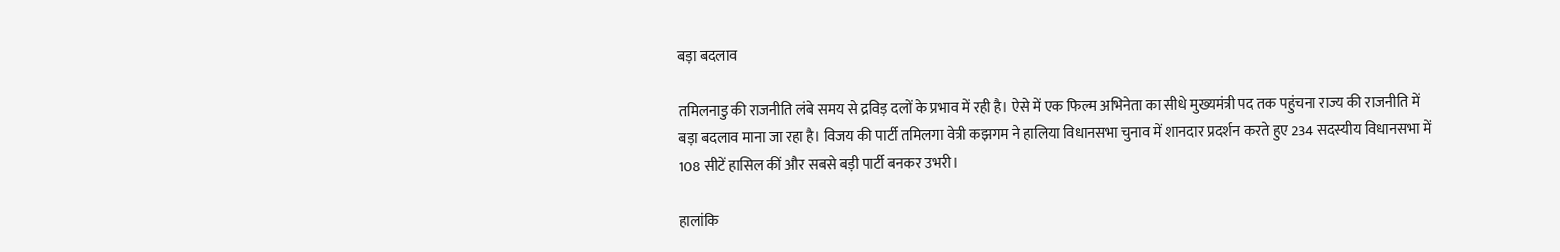बड़ा बदलाव

तमिलनाडु की राजनीति लंबे समय से द्रविड़ दलों के प्रभाव में रही है। ऐसे में एक फिल्म अभिनेता का सीधे मुख्यमंत्री पद तक पहुंचना राज्य की राजनीति में बड़ा बदलाव माना जा रहा है। विजय की पार्टी तमिलगा वेत्री कझगम ने हालिया विधानसभा चुनाव में शानदार प्रदर्शन करते हुए 234 सदस्यीय विधानसभा में 108 सीटें हासिल कीं और सबसे बड़ी पार्टी बनकर उभरी।

हालांकि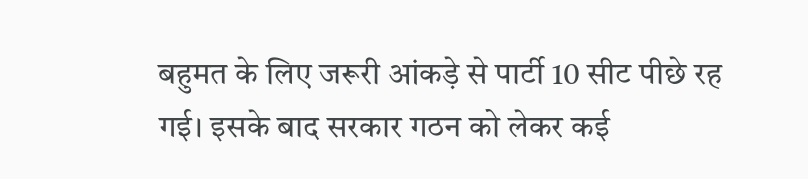बहुमत के लिए जरूरी आंकड़े से पार्टी 10 सीट पीछे रह गई। इसके बाद सरकार गठन को लेकर कई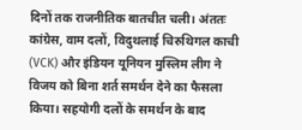दिनों तक राजनीतिक बातचीत चली। अंततः कांग्रेस, वाम दलों, विदुथलाई चिरुथिगल काची (VCK) और इंडियन यूनियन मुस्लिम लीग ने विजय को बिना शर्त समर्थन देने का फैसला किया। सहयोगी दलों के समर्थन के बाद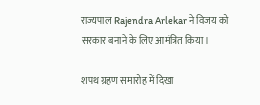राज्यपाल Rajendra Arlekar ने विजय को सरकार बनाने के लिए आमंत्रित किया।

शपथ ग्रहण समारोह में दिखा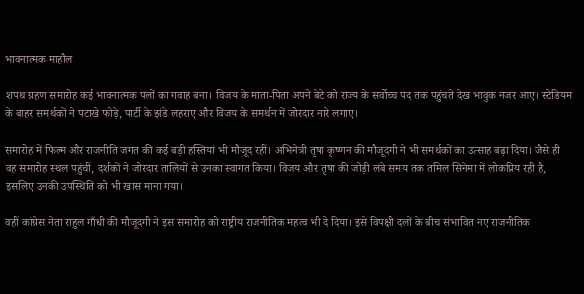भावनात्मक माहौल

शपथ ग्रहण समारोह कई भावनात्मक पलों का गवाह बना। विजय के माता-पिता अपने बेटे को राज्य के सर्वोच्च पद तक पहुंचते देख भावुक नजर आए। स्टेडियम के बाहर समर्थकों ने पटाखे फोड़े, पार्टी के झंडे लहराए और विजय के समर्थन में जोरदार नारे लगाए।

समारोह में फिल्म और राजनीति जगत की कई बड़ी हस्तियां भी मौजूद रहीं। अभिनेत्री तृषा कृष्णन की मौजूदगी ने भी समर्थकों का उत्साह बढ़ा दिया। जैसे ही वह समारोह स्थल पहुंचीं, दर्शकों ने जोरदार तालियों से उनका स्वागत किया। विजय और तृषा की जोड़ी लंबे समय तक तमिल सिनेमा में लोकप्रिय रही है, इसलिए उनकी उपस्थिति को भी खास माना गया।

वहीं कांग्रेस नेता राहुल गाँधी की मौजूदगी ने इस समारोह को राष्ट्रीय राजनीतिक महत्व भी दे दिया। इसे विपक्षी दलों के बीच संभावित नए राजनीतिक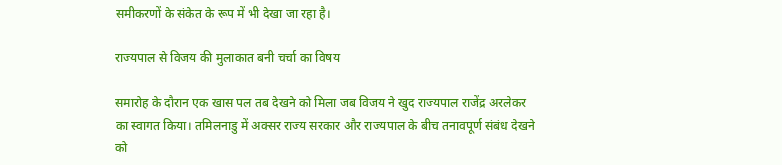समीकरणों के संकेत के रूप में भी देखा जा रहा है।

राज्यपाल से विजय की मुलाकात बनी चर्चा का विषय

समारोह के दौरान एक खास पल तब देखने को मिला जब विजय ने खुद राज्यपाल राजेंद्र अरलेकर का स्वागत किया। तमिलनाडु में अक्सर राज्य सरकार और राज्यपाल के बीच तनावपूर्ण संबंध देखने को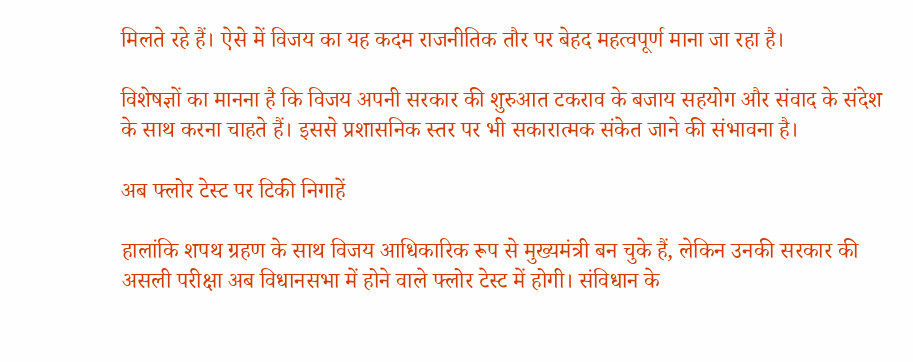मिलते रहे हैं। ऐसे में विजय का यह कदम राजनीतिक तौर पर बेहद महत्वपूर्ण माना जा रहा है।

विशेषज्ञों का मानना है कि विजय अपनी सरकार की शुरुआत टकराव के बजाय सहयोग और संवाद के संदेश के साथ करना चाहते हैं। इससे प्रशासनिक स्तर पर भी सकारात्मक संकेत जाने की संभावना है।

अब फ्लोर टेस्ट पर टिकी निगाहें

हालांकि शपथ ग्रहण के साथ विजय आधिकारिक रूप से मुख्यमंत्री बन चुके हैं, लेकिन उनकी सरकार की असली परीक्षा अब विधानसभा में होने वाले फ्लोर टेस्ट में होगी। संविधान के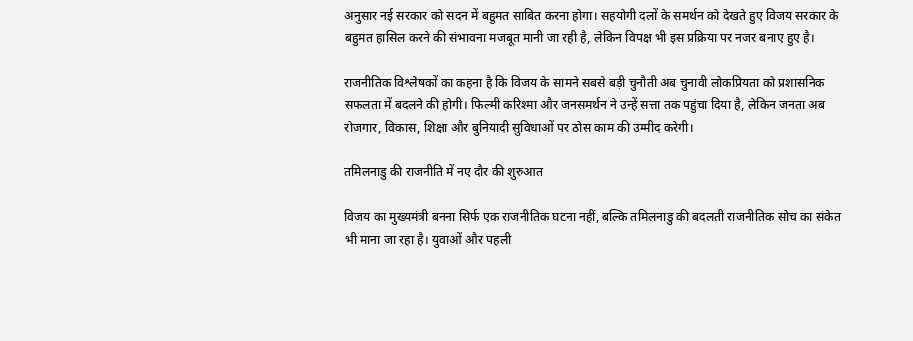अनुसार नई सरकार को सदन में बहुमत साबित करना होगा। सहयोगी दलों के समर्थन को देखते हुए विजय सरकार के बहुमत हासिल करने की संभावना मजबूत मानी जा रही है, लेकिन विपक्ष भी इस प्रक्रिया पर नजर बनाए हुए है।

राजनीतिक विश्लेषकों का कहना है कि विजय के सामने सबसे बड़ी चुनौती अब चुनावी लोकप्रियता को प्रशासनिक सफलता में बदलने की होगी। फिल्मी करिश्मा और जनसमर्थन ने उन्हें सत्ता तक पहुंचा दिया है, लेकिन जनता अब रोजगार, विकास, शिक्षा और बुनियादी सुविधाओं पर ठोस काम की उम्मीद करेगी।

तमिलनाडु की राजनीति में नए दौर की शुरुआत

विजय का मुख्यमंत्री बनना सिर्फ एक राजनीतिक घटना नहीं, बल्कि तमिलनाडु की बदलती राजनीतिक सोच का संकेत भी माना जा रहा है। युवाओं और पहली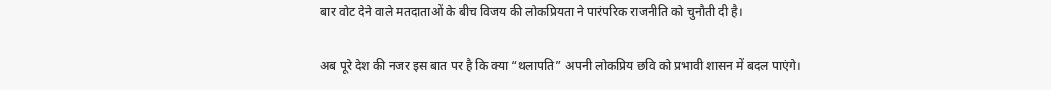बार वोट देने वाले मतदाताओं के बीच विजय की लोकप्रियता ने पारंपरिक राजनीति को चुनौती दी है।

अब पूरे देश की नजर इस बात पर है कि क्या “थलापति” अपनी लोकप्रिय छवि को प्रभावी शासन में बदल पाएंगे।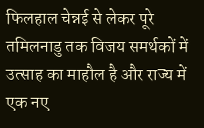फिलहाल चेन्नई से लेकर पूरे तमिलनाडु तक विजय समर्थकों में उत्साह का माहौल है और राज्य में एक नए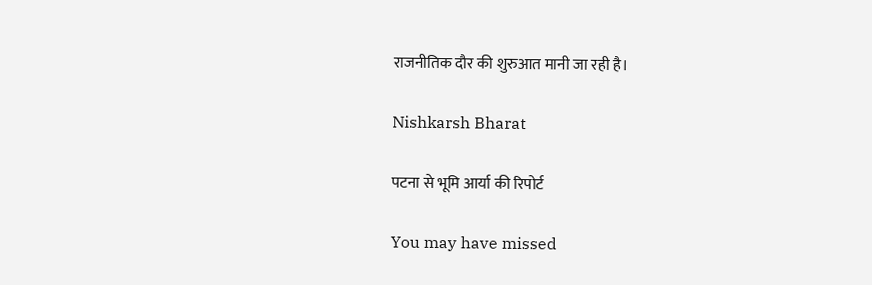राजनीतिक दौर की शुरुआत मानी जा रही है।

Nishkarsh Bharat

पटना से भूमि आर्या की रिपोर्ट

You may have missed